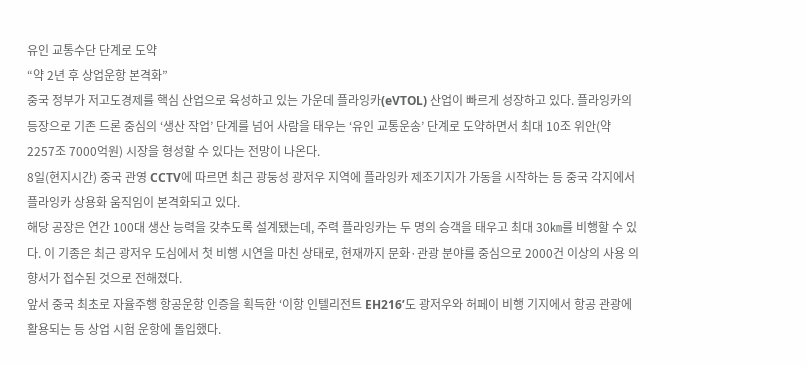유인 교통수단 단계로 도약
“약 2년 후 상업운항 본격화”
중국 정부가 저고도경제를 핵심 산업으로 육성하고 있는 가운데 플라잉카(eVTOL) 산업이 빠르게 성장하고 있다. 플라잉카의 등장으로 기존 드론 중심의 ‘생산 작업’ 단계를 넘어 사람을 태우는 ‘유인 교통운송’ 단계로 도약하면서 최대 10조 위안(약 2257조 7000억원) 시장을 형성할 수 있다는 전망이 나온다.
8일(현지시간) 중국 관영 CCTV에 따르면 최근 광둥성 광저우 지역에 플라잉카 제조기지가 가동을 시작하는 등 중국 각지에서 플라잉카 상용화 움직임이 본격화되고 있다.
해당 공장은 연간 100대 생산 능력을 갖추도록 설계됐는데, 주력 플라잉카는 두 명의 승객을 태우고 최대 30㎞를 비행할 수 있다. 이 기종은 최근 광저우 도심에서 첫 비행 시연을 마친 상태로, 현재까지 문화·관광 분야를 중심으로 2000건 이상의 사용 의향서가 접수된 것으로 전해졌다.
앞서 중국 최초로 자율주행 항공운항 인증을 획득한 ‘이항 인텔리전트 EH216’도 광저우와 허페이 비행 기지에서 항공 관광에 활용되는 등 상업 시험 운항에 돌입했다.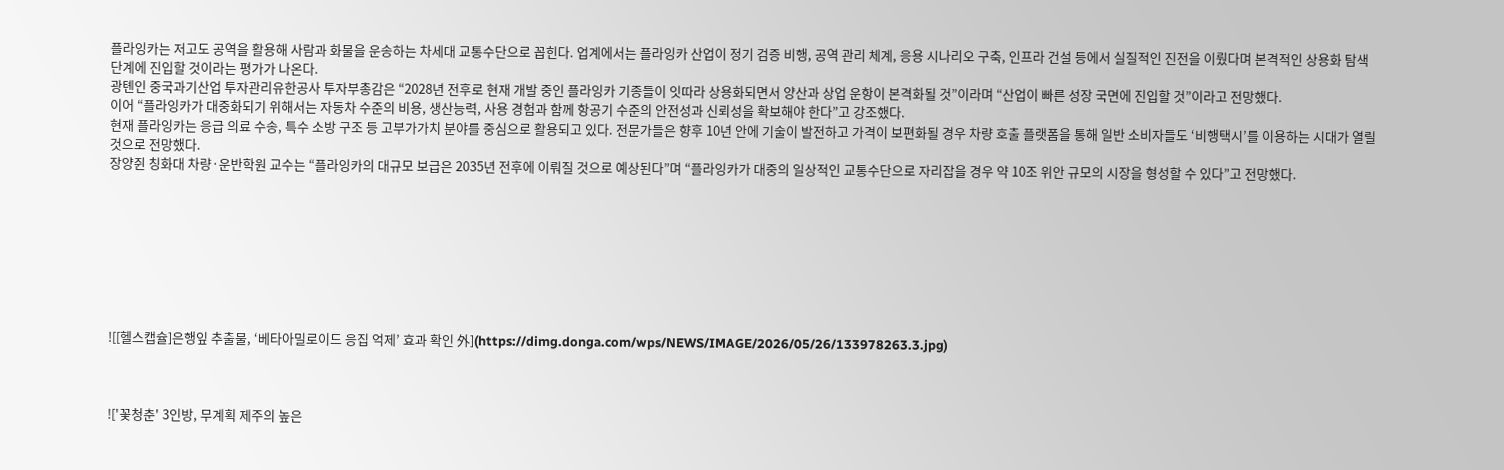플라잉카는 저고도 공역을 활용해 사람과 화물을 운송하는 차세대 교통수단으로 꼽힌다. 업계에서는 플라잉카 산업이 정기 검증 비행, 공역 관리 체계, 응용 시나리오 구축, 인프라 건설 등에서 실질적인 진전을 이뤘다며 본격적인 상용화 탐색 단계에 진입할 것이라는 평가가 나온다.
광톈인 중국과기산업 투자관리유한공사 투자부총감은 “2028년 전후로 현재 개발 중인 플라잉카 기종들이 잇따라 상용화되면서 양산과 상업 운항이 본격화될 것”이라며 “산업이 빠른 성장 국면에 진입할 것”이라고 전망했다.
이어 “플라잉카가 대중화되기 위해서는 자동차 수준의 비용, 생산능력, 사용 경험과 함께 항공기 수준의 안전성과 신뢰성을 확보해야 한다”고 강조했다.
현재 플라잉카는 응급 의료 수송, 특수 소방 구조 등 고부가가치 분야를 중심으로 활용되고 있다. 전문가들은 향후 10년 안에 기술이 발전하고 가격이 보편화될 경우 차량 호출 플랫폼을 통해 일반 소비자들도 ‘비행택시’를 이용하는 시대가 열릴 것으로 전망했다.
장양쥔 칭화대 차량·운반학원 교수는 “플라잉카의 대규모 보급은 2035년 전후에 이뤄질 것으로 예상된다”며 “플라잉카가 대중의 일상적인 교통수단으로 자리잡을 경우 약 10조 위안 규모의 시장을 형성할 수 있다”고 전망했다.








![[헬스캡슐]은행잎 추출물, ‘베타아밀로이드 응집 억제’ 효과 확인 外](https://dimg.donga.com/wps/NEWS/IMAGE/2026/05/26/133978263.3.jpg)



!['꽃청춘' 3인방, 무계획 제주의 높은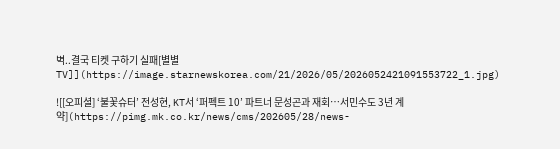벽..결국 티켓 구하기 실패[별별TV]](https://image.starnewskorea.com/21/2026/05/2026052421091553722_1.jpg)

![[오피셜] ‘불꽃슈터’ 전성현, KT서 ‘퍼펙트 10’ 파트너 문성곤과 재회…서민수도 3년 계약](https://pimg.mk.co.kr/news/cms/202605/28/news-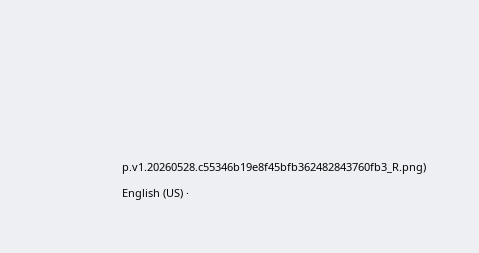p.v1.20260528.c55346b19e8f45bfb362482843760fb3_R.png)

English (US) ·